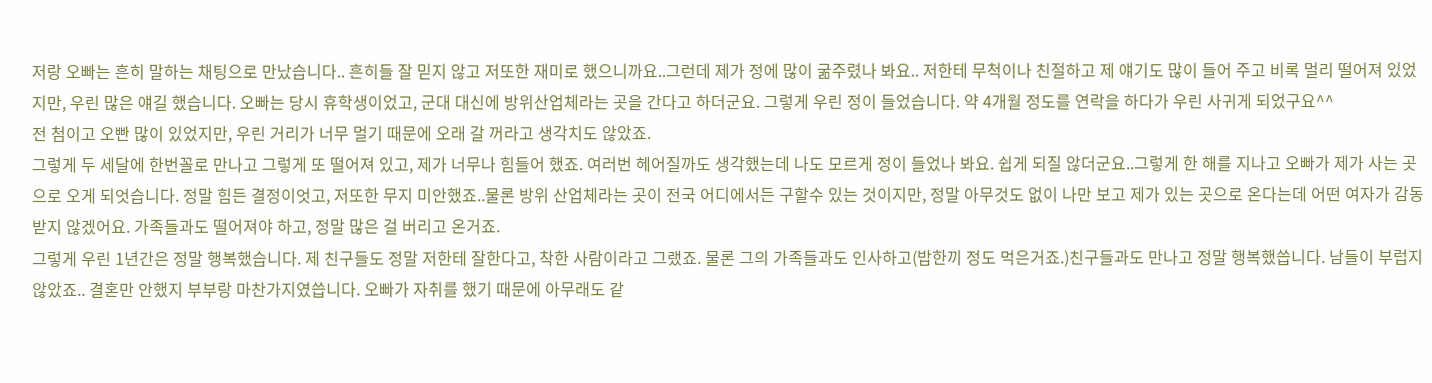저랑 오빠는 흔히 말하는 채팅으로 만났습니다.. 흔히들 잘 믿지 않고 저또한 재미로 했으니까요..그런데 제가 정에 많이 굶주렸나 봐요.. 저한테 무척이나 친절하고 제 얘기도 많이 들어 주고 비록 멀리 떨어져 있었지만, 우린 많은 얘길 했습니다. 오빠는 당시 휴학생이었고, 군대 대신에 방위산업체라는 곳을 간다고 하더군요. 그렇게 우린 정이 들었습니다. 약 4개월 정도를 연락을 하다가 우린 사귀게 되었구요^^
전 첨이고 오빤 많이 있었지만, 우린 거리가 너무 멀기 때문에 오래 갈 꺼라고 생각치도 않았죠.
그렇게 두 세달에 한번꼴로 만나고 그렇게 또 떨어져 있고, 제가 너무나 힘들어 했죠. 여러번 헤어질까도 생각했는데 나도 모르게 정이 들었나 봐요. 쉽게 되질 않더군요..그렇게 한 해를 지나고 오빠가 제가 사는 곳으로 오게 되엇습니다. 정말 힘든 결정이엇고, 저또한 무지 미안했죠..물론 방위 산업체라는 곳이 전국 어디에서든 구할수 있는 것이지만, 정말 아무것도 없이 나만 보고 제가 있는 곳으로 온다는데 어떤 여자가 감동받지 않겠어요. 가족들과도 떨어져야 하고, 정말 많은 걸 버리고 온거죠.
그렇게 우린 1년간은 정말 행복했습니다. 제 친구들도 정말 저한테 잘한다고, 착한 사람이라고 그랬죠. 물론 그의 가족들과도 인사하고(밥한끼 정도 먹은거죠.)친구들과도 만나고 정말 행복했씁니다. 남들이 부럽지 않았죠.. 결혼만 안했지 부부랑 마찬가지였씁니다. 오빠가 자취를 했기 때문에 아무래도 같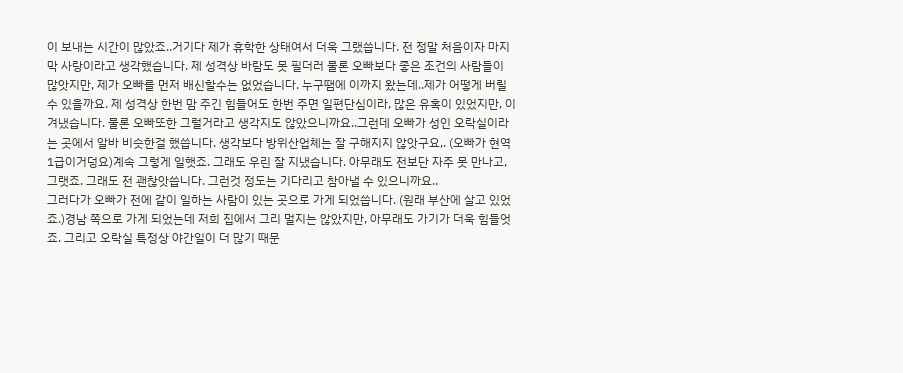이 보내는 시간이 많았죠..거기다 제가 휴학한 상태여서 더욱 그랬씁니다. 전 정말 처음이자 마지막 사랑이라고 생각했습니다. 제 성격상 바람도 못 필더러 물론 오빠보다 좋은 조건의 사람들이 많앗지만, 제가 오빠를 먼저 배신할수는 없었습니다. 누구땜에 이까지 왔는데..제가 어떻게 버릴 수 있을까요. 제 성격상 한번 맘 주긴 힘들어도 한번 주면 일편단심이라, 많은 유혹이 있었지만, 이겨냈습니다. 물론 오빠또한 그럴거라고 생각지도 않았으니까요..그런데 오빠가 성인 오락실이라는 곳에서 알바 비슷한걸 했씁니다. 생각보다 방위산업체는 잘 구해지지 않앗구요,. (오빠가 현역1급이거덩요)계속 그렇게 일햇죠. 그래도 우린 잘 지냈습니다. 아무래도 전보단 자주 못 만나고, 그랫죠. 그래도 전 괜찮앗씁니다. 그런것 정도는 기다리고 참아낼 수 있으니까요..
그러다가 오빠가 전에 같이 일하는 사람이 있는 곳으로 가게 되었씁니다. (원래 부산에 살고 있었죠.)경남 쪽으로 가게 되었는데 저희 집에서 그리 멀지는 않았지만, 아무래도 가기가 더욱 힘들엇죠. 그리고 오락실 특정상 야간일이 더 많기 때문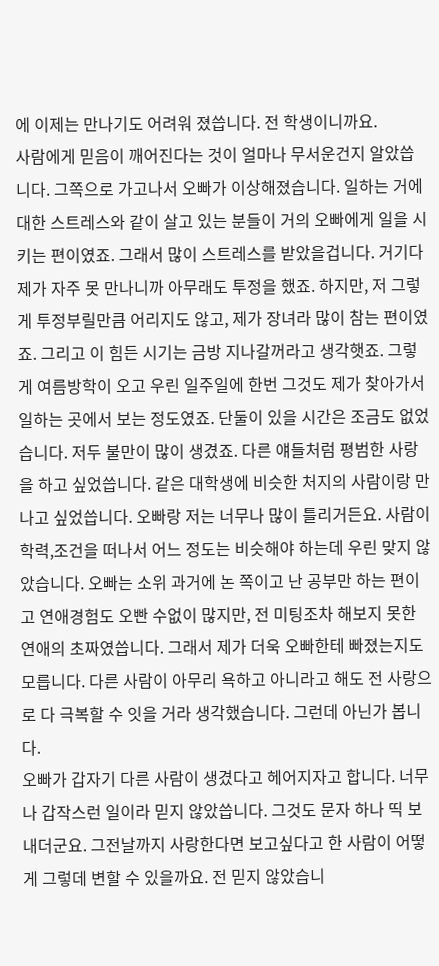에 이제는 만나기도 어려워 졌씁니다. 전 학생이니까요.
사람에게 믿음이 깨어진다는 것이 얼마나 무서운건지 알았씁니다. 그쪽으로 가고나서 오빠가 이상해졌습니다. 일하는 거에 대한 스트레스와 같이 살고 있는 분들이 거의 오빠에게 일을 시키는 편이였죠. 그래서 많이 스트레스를 받았을겁니다. 거기다 제가 자주 못 만나니까 아무래도 투정을 했죠. 하지만, 저 그렇게 투정부릴만큼 어리지도 않고, 제가 장녀라 많이 참는 편이였죠. 그리고 이 힘든 시기는 금방 지나갈꺼라고 생각햇죠. 그렇게 여름방학이 오고 우린 일주일에 한번 그것도 제가 찾아가서 일하는 곳에서 보는 정도였죠. 단둘이 있을 시간은 조금도 없었습니다. 저두 불만이 많이 생겼죠. 다른 얘들처럼 평범한 사랑을 하고 싶었씁니다. 같은 대학생에 비슷한 처지의 사람이랑 만나고 싶었씁니다. 오빠랑 저는 너무나 많이 틀리거든요. 사람이 학력,조건을 떠나서 어느 정도는 비슷해야 하는데 우린 맞지 않았습니다. 오빠는 소위 과거에 논 쪽이고 난 공부만 하는 편이고 연애경험도 오빤 수없이 많지만, 전 미팅조차 해보지 못한 연애의 초짜였씁니다. 그래서 제가 더욱 오빠한테 빠졌는지도 모릅니다. 다른 사람이 아무리 욕하고 아니라고 해도 전 사랑으로 다 극복할 수 잇을 거라 생각했습니다. 그런데 아닌가 봅니다.
오빠가 갑자기 다른 사람이 생겼다고 헤어지자고 합니다. 너무나 갑작스런 일이라 믿지 않았씁니다. 그것도 문자 하나 띡 보내더군요. 그전날까지 사랑한다면 보고싶다고 한 사람이 어떻게 그렇데 변할 수 있을까요. 전 믿지 않았습니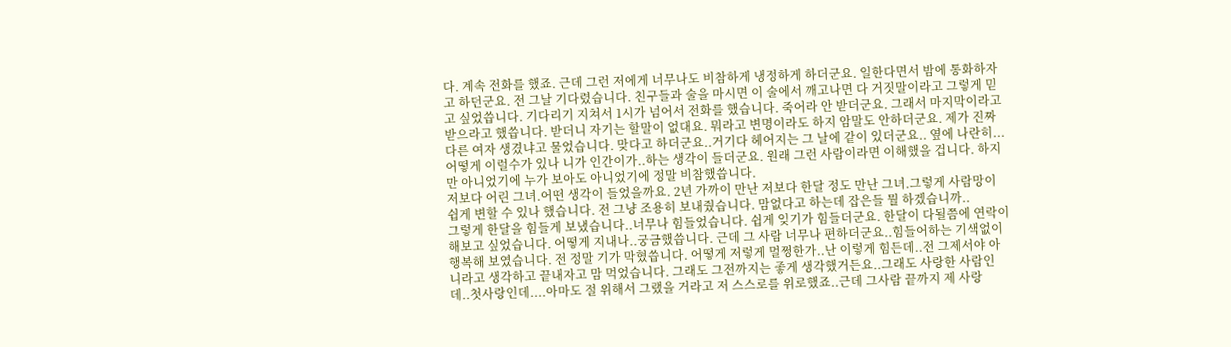다. 계속 전화를 했죠. 근데 그런 저에게 너무나도 비참하게 냉정하게 하더군요. 일한다면서 밤에 통화하자고 하던군요. 전 그날 기다렸습니다. 친구들과 술을 마시면 이 술에서 깨고나면 다 거짓말이라고 그렇게 믿고 싶었씁니다. 기다리기 지쳐서 1시가 넘어서 전화를 했습니다. 죽어라 안 받더군요. 그래서 마지막이라고 받으라고 했씁니다. 받더니 자기는 할말이 없대요. 뭐라고 변명이라도 하지 암말도 안하더군요. 제가 진짜 다른 여자 생겼냐고 물었습니다. 맞다고 하더군요..거기다 헤어지는 그 날에 같이 있더군요.. 옆에 나란히...어떻게 이럴수가 있나 니가 인간이가..하는 생각이 들더군요. 원래 그런 사람이라면 이해했을 겁니다. 하지만 아니었기에 누가 보아도 아니었기에 정말 비참했씁니다.
저보다 어린 그녀.어떤 생각이 들었을까요. 2년 가까이 만난 저보다 한달 정도 만난 그녀.그렇게 사람망이 쉽게 변할 수 있나 했습니다. 전 그냥 조용히 보내줬습니다. 맘없다고 하는데 잡은들 뭘 하겠습니까..
그렇게 한달을 힘들게 보냈습니다..너무나 힘들었습니다. 쉽게 잊기가 힘들더군요. 한달이 다될쯤에 연락이 해보고 싶었습니다. 어떻게 지내나..궁금했씁니다. 근데 그 사람 너무나 편하더군요..힘들어하는 기색없이 행복해 보였습니다. 전 정말 기가 막혔씁니다. 어떻게 저렇게 멀쩡한가..난 이렇게 힘든데..전 그제서야 아니라고 생각하고 끝내자고 맘 먹었습니다. 그래도 그전까지는 좋게 생각했거든요..그래도 사랑한 사람인데..첫사랑인데....아마도 절 위해서 그랬을 거라고 저 스스로를 위로했죠..근데 그사람 끝까지 제 사랑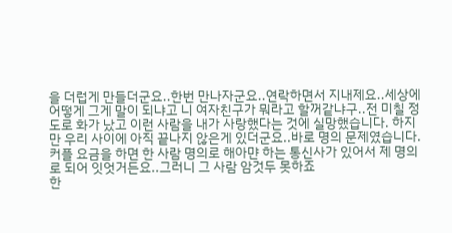을 더럽게 만들더군요..한번 만나자군요..연락하면서 지내제요..세상에 어떻게 그게 말이 되냐고 니 여자친구가 뭐라고 할꺼같냐구..전 미칠 정도로 화가 났고 이런 사람을 내가 사랑했다는 것에 실망했습니다. 하지만 우리 사이에 아직 끝나지 않은게 있더군요..바로 명의 문제였습니다. 커플 요금을 하면 한 사람 명의로 해아먄 하는 통신사가 있어서 제 명의로 되어 잇엇거든요..그러니 그 사람 암것두 못하죠
한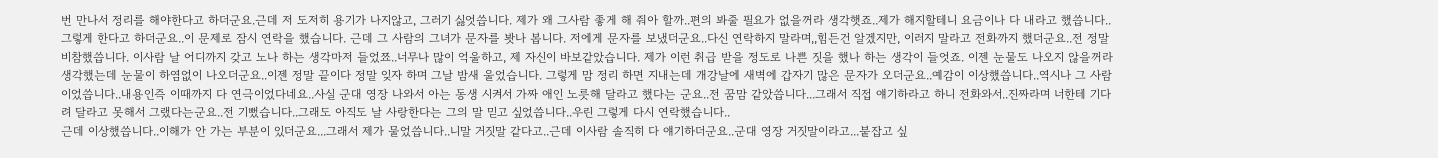번 만나서 정리를 해야한다고 하더군요.근데 저 도저히 용기가 나지않고, 그러기 싫엇씁니다. 제가 왜 그사람 좋게 해 줘아 할까..편의 봐줄 필요가 없을꺼라 생각햇죠..제가 해지할테니 요금이나 다 내라고 했씁니다..그렇게 한다고 하더군요..이 문제로 잠시 연락을 했습니다. 근데 그 사람의 그녀가 문자를 봣나 봅니다. 저에게 문자를 보냈더군요..다신 연락하지 말라며,,힘든건 알겠지만, 이러지 말라고 전화까지 했더군요..전 정말 비참했씁니다. 이사람 날 어디까지 갖고 노나 하는 생각마저 들었쬬..너무나 많이 억울하고, 제 자신이 바보같았습니다. 제가 이런 취급 받을 정도로 나쁜 짓을 했나 하는 생각이 들엇죠. 이젠 눈물도 나오지 않을꺼라 생각했는데 눈물이 하염없이 나오더군요..이젠 정말 끝이다 정말 잊자 하며 그날 밤새 울었습니다. 그렇게 맘 정리 하면 지내는데 개강날에 새벽에 갑자기 많은 문자가 오더군요..예감이 이상했씁니다..역시나 그 사람이었씁니다..내용인즉 이때까지 다 연극이었다네요..사실 군대 영장 나와서 아는 동생 시켜서 가짜 애인 노릇해 달라고 했다는 군요..전 꿈맘 같았씁니다...그래서 직접 얘기하라고 하니 전화와서..진짜라며 너한테 기다려 달라고 못해서 그랬다는군요..전 기뻤습니다..그래도 아직도 날 사랑한다는 그의 말 믿고 싶었씁니다..우린 그렇게 다시 연락했습니다..
근데 이상했씁니다..이해가 안 가는 부분이 있더군요...그래서 제가 물었씁니다..니말 거짓말 같다고..근데 이사람 솔직히 다 얘기하더군요..군대 영장 거짓말이라고...붙잡고 싶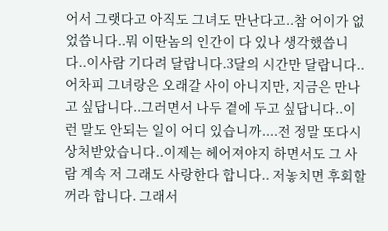어서 그랫다고 아직도 그녀도 만난다고..참 어이가 없었씁니다..뭐 이딴놈의 인간이 다 있나 생각했씁니다..이사람 기다려 달랍니다.3달의 시간만 달랍니다..어차피 그녀랑은 오래갈 사이 아니지만, 지금은 만나고 싶답니다..그러면서 나두 곁에 두고 싶답니다..이런 말도 안되는 일이 어디 있습니까....전 정말 또다시 상처받았습니다..이제는 헤어져야지 하면서도 그 사람 계속 저 그래도 사랑한다 합니다.. 저놓치면 후회할꺼라 합니다. 그래서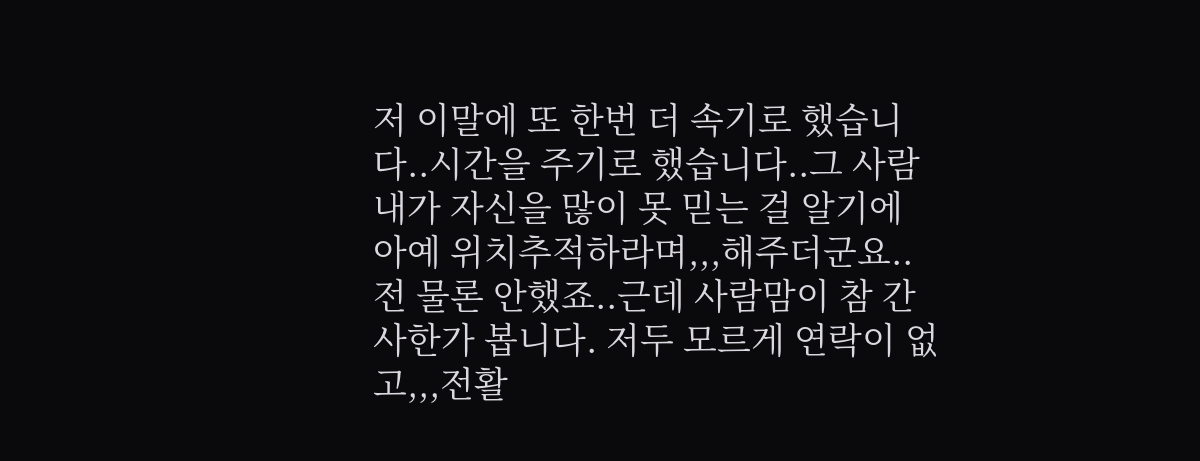저 이말에 또 한번 더 속기로 했습니다..시간을 주기로 했습니다..그 사람 내가 자신을 많이 못 믿는 걸 알기에 아예 위치추적하라며,,,해주더군요..전 물론 안했죠..근데 사람맘이 참 간사한가 봅니다. 저두 모르게 연락이 없고,,,전활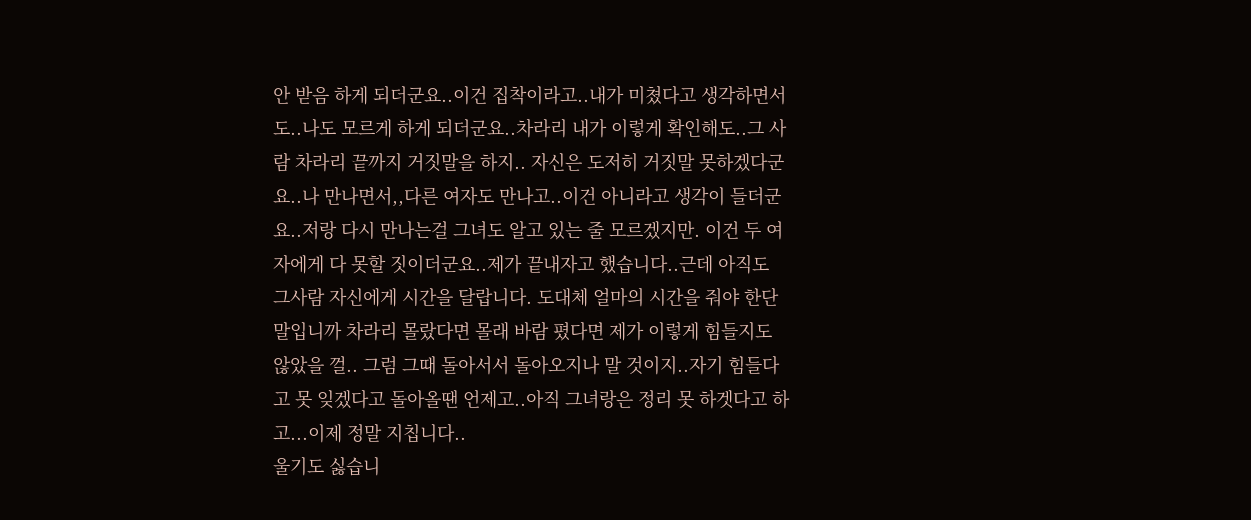안 받음 하게 되더군요..이건 집착이라고..내가 미쳤다고 생각하면서도..나도 모르게 하게 되더군요..차라리 내가 이렇게 확인해도..그 사람 차라리 끝까지 거짓말을 하지.. 자신은 도저히 거짓말 못하겠다군요..나 만나면서,,다른 여자도 만나고..이건 아니라고 생각이 들더군요..저랑 다시 만나는걸 그녀도 알고 있는 줄 모르겠지만. 이건 두 여자에게 다 못할 짓이더군요..제가 끝내자고 했습니다..근데 아직도 그사람 자신에게 시간을 달랍니다. 도대체 얼마의 시간을 줘야 한단 말입니까 차라리 몰랐다면 몰래 바람 폈다면 제가 이렇게 힘들지도 않았을 껄.. 그럼 그때 돌아서서 돌아오지나 말 것이지..자기 힘들다고 못 잊겠다고 돌아올땐 언제고..아직 그녀랑은 정리 못 하겟다고 하고...이제 정말 지칩니다..
울기도 싫습니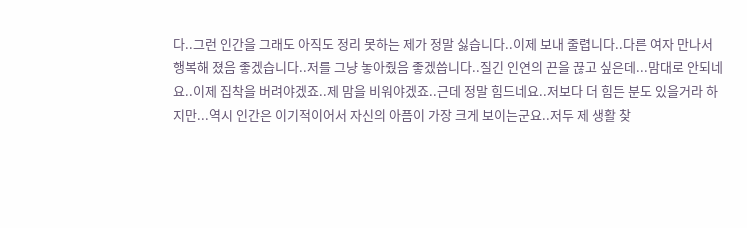다..그런 인간을 그래도 아직도 정리 못하는 제가 정말 싫습니다..이제 보내 줄렵니다..다른 여자 만나서 행복해 졌음 좋겠습니다..저를 그냥 놓아줬음 좋겠씁니다..질긴 인연의 끈을 끊고 싶은데...맘대로 안되네요..이제 집착을 버려야겠죠..제 맘을 비워야겠죠..근데 정말 힘드네요..저보다 더 힘든 분도 있을거라 하지만...역시 인간은 이기적이어서 자신의 아픔이 가장 크게 보이는군요..저두 제 생활 찾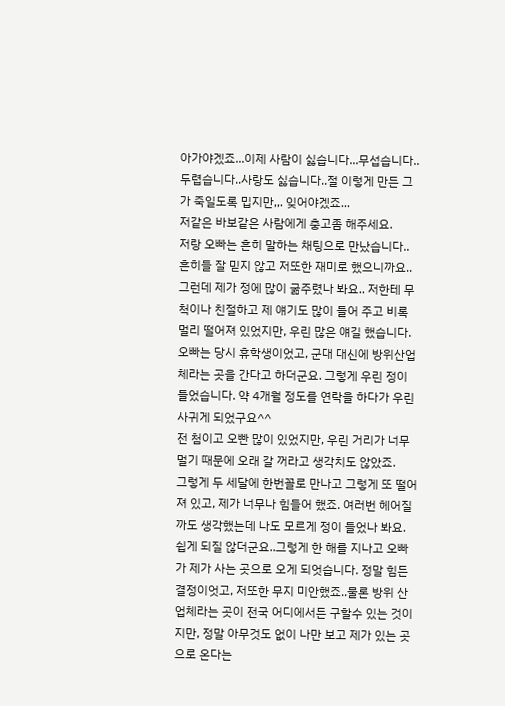아가야겠죠...이제 사람이 싫습니다...무섭습니다..두렵습니다..사랑도 싫습니다..절 이렇게 만든 그가 죽일도록 밉지만,,. 잊어야겠죠...
저같은 바보같은 사람에게 충고좀 해주세요.
저랑 오빠는 흔히 말하는 채팅으로 만났습니다.. 흔히들 잘 믿지 않고 저또한 재미로 했으니까요..그런데 제가 정에 많이 굶주렸나 봐요.. 저한테 무척이나 친절하고 제 얘기도 많이 들어 주고 비록 멀리 떨어져 있었지만, 우린 많은 얘길 했습니다. 오빠는 당시 휴학생이었고, 군대 대신에 방위산업체라는 곳을 간다고 하더군요. 그렇게 우린 정이 들었습니다. 약 4개월 정도를 연락을 하다가 우린 사귀게 되었구요^^
전 첨이고 오빤 많이 있었지만, 우린 거리가 너무 멀기 때문에 오래 갈 꺼라고 생각치도 않았죠.
그렇게 두 세달에 한번꼴로 만나고 그렇게 또 떨어져 있고, 제가 너무나 힘들어 했죠. 여러번 헤어질까도 생각했는데 나도 모르게 정이 들었나 봐요. 쉽게 되질 않더군요..그렇게 한 해를 지나고 오빠가 제가 사는 곳으로 오게 되엇습니다. 정말 힘든 결정이엇고, 저또한 무지 미안했죠..물론 방위 산업체라는 곳이 전국 어디에서든 구할수 있는 것이지만, 정말 아무것도 없이 나만 보고 제가 있는 곳으로 온다는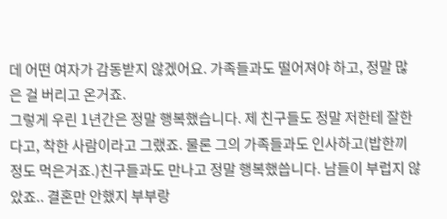데 어떤 여자가 감동받지 않겠어요. 가족들과도 떨어져야 하고, 정말 많은 걸 버리고 온거죠.
그렇게 우린 1년간은 정말 행복했습니다. 제 친구들도 정말 저한테 잘한다고, 착한 사람이라고 그랬죠. 물론 그의 가족들과도 인사하고(밥한끼 정도 먹은거죠.)친구들과도 만나고 정말 행복했씁니다. 남들이 부럽지 않았죠.. 결혼만 안했지 부부랑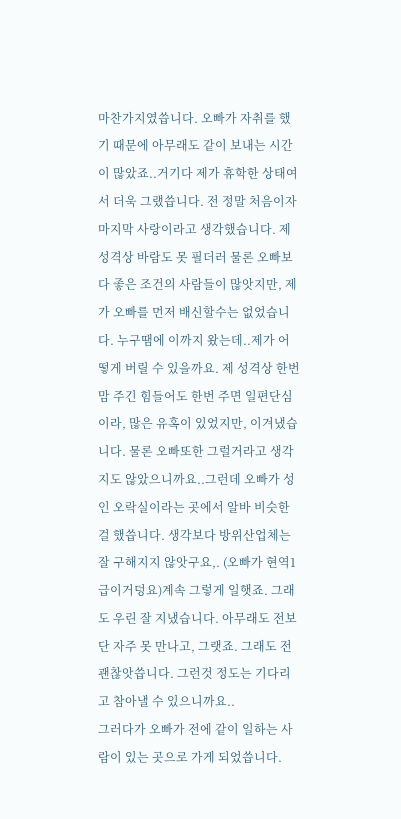마찬가지였씁니다. 오빠가 자취를 했기 때문에 아무래도 같이 보내는 시간이 많았죠..거기다 제가 휴학한 상태여서 더욱 그랬씁니다. 전 정말 처음이자 마지막 사랑이라고 생각했습니다. 제 성격상 바람도 못 필더러 물론 오빠보다 좋은 조건의 사람들이 많앗지만, 제가 오빠를 먼저 배신할수는 없었습니다. 누구땜에 이까지 왔는데..제가 어떻게 버릴 수 있을까요. 제 성격상 한번 맘 주긴 힘들어도 한번 주면 일편단심이라, 많은 유혹이 있었지만, 이겨냈습니다. 물론 오빠또한 그럴거라고 생각지도 않았으니까요..그런데 오빠가 성인 오락실이라는 곳에서 알바 비슷한걸 했씁니다. 생각보다 방위산업체는 잘 구해지지 않앗구요,. (오빠가 현역1급이거덩요)계속 그렇게 일햇죠. 그래도 우린 잘 지냈습니다. 아무래도 전보단 자주 못 만나고, 그랫죠. 그래도 전 괜찮앗씁니다. 그런것 정도는 기다리고 참아낼 수 있으니까요..
그러다가 오빠가 전에 같이 일하는 사람이 있는 곳으로 가게 되었씁니다.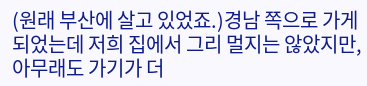(원래 부산에 살고 있었죠.)경남 쪽으로 가게 되었는데 저희 집에서 그리 멀지는 않았지만, 아무래도 가기가 더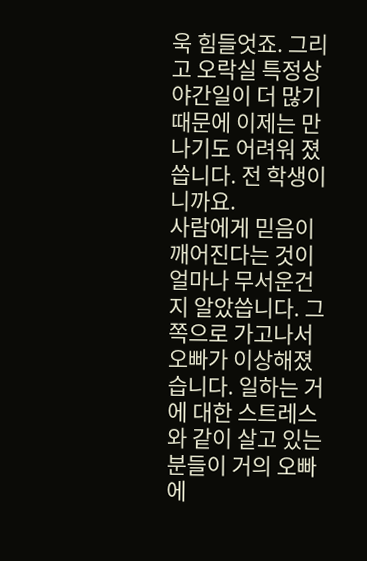욱 힘들엇죠. 그리고 오락실 특정상 야간일이 더 많기 때문에 이제는 만나기도 어려워 졌씁니다. 전 학생이니까요.
사람에게 믿음이 깨어진다는 것이 얼마나 무서운건지 알았씁니다. 그쪽으로 가고나서 오빠가 이상해졌습니다. 일하는 거에 대한 스트레스와 같이 살고 있는 분들이 거의 오빠에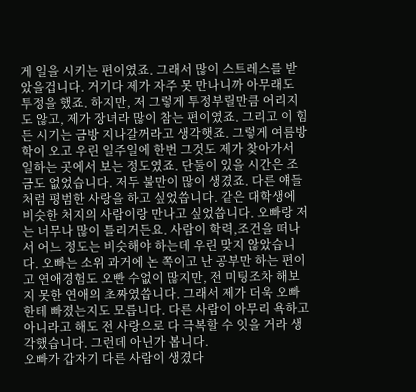게 일을 시키는 편이였죠. 그래서 많이 스트레스를 받았을겁니다. 거기다 제가 자주 못 만나니까 아무래도 투정을 했죠. 하지만, 저 그렇게 투정부릴만큼 어리지도 않고, 제가 장녀라 많이 참는 편이였죠. 그리고 이 힘든 시기는 금방 지나갈꺼라고 생각햇죠. 그렇게 여름방학이 오고 우린 일주일에 한번 그것도 제가 찾아가서 일하는 곳에서 보는 정도였죠. 단둘이 있을 시간은 조금도 없었습니다. 저두 불만이 많이 생겼죠. 다른 얘들처럼 평범한 사랑을 하고 싶었씁니다. 같은 대학생에 비슷한 처지의 사람이랑 만나고 싶었씁니다. 오빠랑 저는 너무나 많이 틀리거든요. 사람이 학력,조건을 떠나서 어느 정도는 비슷해야 하는데 우린 맞지 않았습니다. 오빠는 소위 과거에 논 쪽이고 난 공부만 하는 편이고 연애경험도 오빤 수없이 많지만, 전 미팅조차 해보지 못한 연애의 초짜였씁니다. 그래서 제가 더욱 오빠한테 빠졌는지도 모릅니다. 다른 사람이 아무리 욕하고 아니라고 해도 전 사랑으로 다 극복할 수 잇을 거라 생각했습니다. 그런데 아닌가 봅니다.
오빠가 갑자기 다른 사람이 생겼다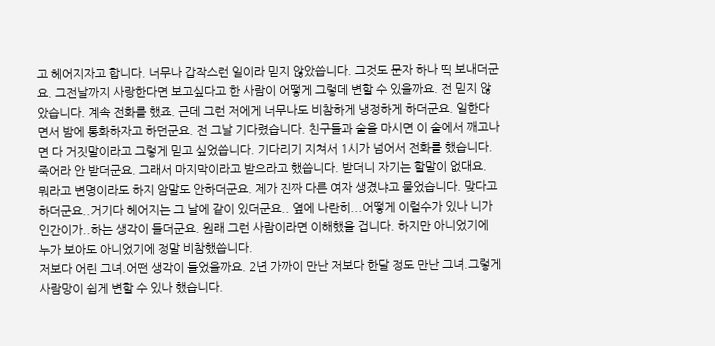고 헤어지자고 합니다. 너무나 갑작스런 일이라 믿지 않았씁니다. 그것도 문자 하나 띡 보내더군요. 그전날까지 사랑한다면 보고싶다고 한 사람이 어떻게 그렇데 변할 수 있을까요. 전 믿지 않았습니다. 계속 전화를 했죠. 근데 그런 저에게 너무나도 비참하게 냉정하게 하더군요. 일한다면서 밤에 통화하자고 하던군요. 전 그날 기다렸습니다. 친구들과 술을 마시면 이 술에서 깨고나면 다 거짓말이라고 그렇게 믿고 싶었씁니다. 기다리기 지쳐서 1시가 넘어서 전화를 했습니다. 죽어라 안 받더군요. 그래서 마지막이라고 받으라고 했씁니다. 받더니 자기는 할말이 없대요. 뭐라고 변명이라도 하지 암말도 안하더군요. 제가 진짜 다른 여자 생겼냐고 물었습니다. 맞다고 하더군요..거기다 헤어지는 그 날에 같이 있더군요.. 옆에 나란히...어떻게 이럴수가 있나 니가 인간이가..하는 생각이 들더군요. 원래 그런 사람이라면 이해했을 겁니다. 하지만 아니었기에 누가 보아도 아니었기에 정말 비참했씁니다.
저보다 어린 그녀.어떤 생각이 들었을까요. 2년 가까이 만난 저보다 한달 정도 만난 그녀.그렇게 사람망이 쉽게 변할 수 있나 했습니다.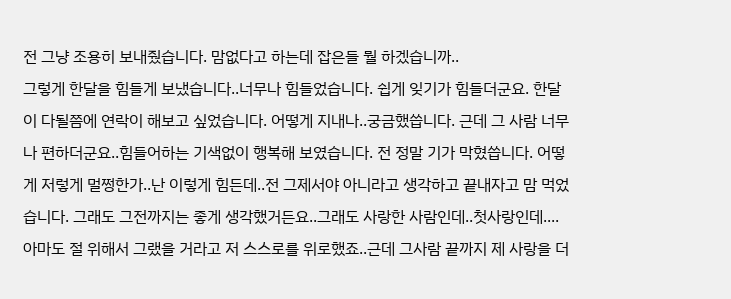전 그냥 조용히 보내줬습니다. 맘없다고 하는데 잡은들 뭘 하겠습니까..
그렇게 한달을 힘들게 보냈습니다..너무나 힘들었습니다. 쉽게 잊기가 힘들더군요. 한달이 다될쯤에 연락이 해보고 싶었습니다. 어떻게 지내나..궁금했씁니다. 근데 그 사람 너무나 편하더군요..힘들어하는 기색없이 행복해 보였습니다. 전 정말 기가 막혔씁니다. 어떻게 저렇게 멀쩡한가..난 이렇게 힘든데..전 그제서야 아니라고 생각하고 끝내자고 맘 먹었습니다. 그래도 그전까지는 좋게 생각했거든요..그래도 사랑한 사람인데..첫사랑인데....아마도 절 위해서 그랬을 거라고 저 스스로를 위로했죠..근데 그사람 끝까지 제 사랑을 더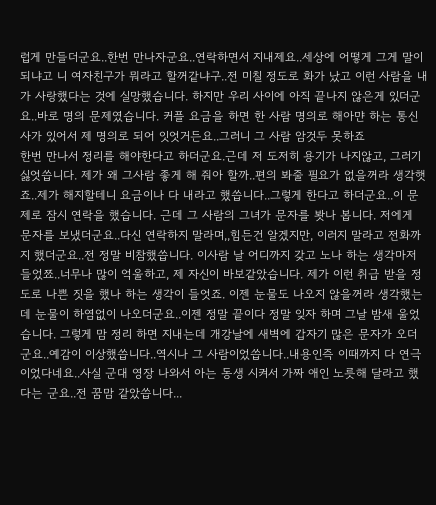럽게 만들더군요..한번 만나자군요..연락하면서 지내제요..세상에 어떻게 그게 말이 되냐고 니 여자친구가 뭐라고 할꺼같냐구..전 미칠 정도로 화가 났고 이런 사람을 내가 사랑했다는 것에 실망했습니다. 하지만 우리 사이에 아직 끝나지 않은게 있더군요..바로 명의 문제였습니다. 커플 요금을 하면 한 사람 명의로 해아먄 하는 통신사가 있어서 제 명의로 되어 잇엇거든요..그러니 그 사람 암것두 못하죠
한번 만나서 정리를 해야한다고 하더군요.근데 저 도저히 용기가 나지않고, 그러기 싫엇씁니다. 제가 왜 그사람 좋게 해 줘아 할까..편의 봐줄 필요가 없을꺼라 생각햇죠..제가 해지할테니 요금이나 다 내라고 했씁니다..그렇게 한다고 하더군요..이 문제로 잠시 연락을 했습니다. 근데 그 사람의 그녀가 문자를 봣나 봅니다. 저에게 문자를 보냈더군요..다신 연락하지 말라며,,힘든건 알겠지만, 이러지 말라고 전화까지 했더군요..전 정말 비참했씁니다. 이사람 날 어디까지 갖고 노나 하는 생각마저 들었쬬..너무나 많이 억울하고, 제 자신이 바보같았습니다. 제가 이런 취급 받을 정도로 나쁜 짓을 했나 하는 생각이 들엇죠. 이젠 눈물도 나오지 않을꺼라 생각했는데 눈물이 하염없이 나오더군요..이젠 정말 끝이다 정말 잊자 하며 그날 밤새 울었습니다. 그렇게 맘 정리 하면 지내는데 개강날에 새벽에 갑자기 많은 문자가 오더군요..예감이 이상했씁니다..역시나 그 사람이었씁니다..내용인즉 이때까지 다 연극이었다네요..사실 군대 영장 나와서 아는 동생 시켜서 가짜 애인 노릇해 달라고 했다는 군요..전 꿈맘 같았씁니다...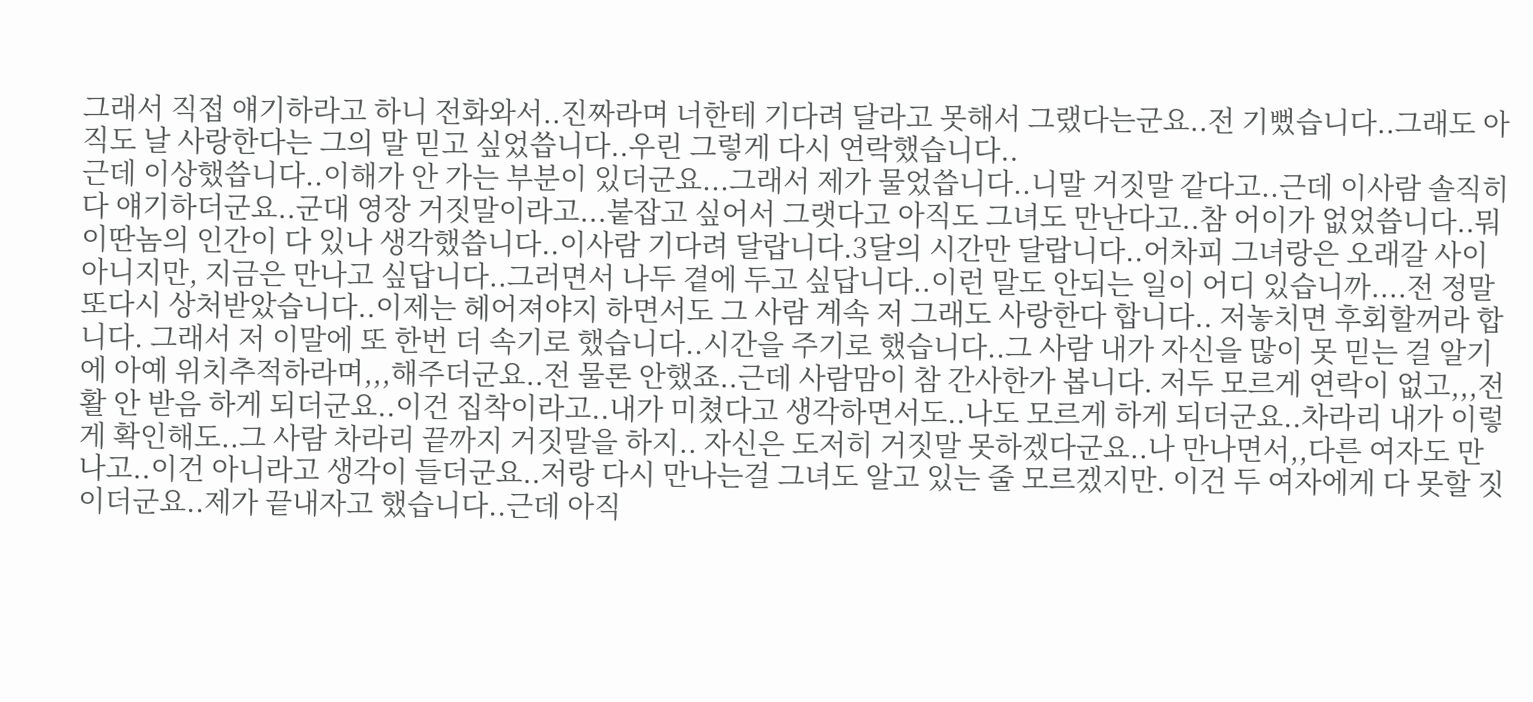그래서 직접 얘기하라고 하니 전화와서..진짜라며 너한테 기다려 달라고 못해서 그랬다는군요..전 기뻤습니다..그래도 아직도 날 사랑한다는 그의 말 믿고 싶었씁니다..우린 그렇게 다시 연락했습니다..
근데 이상했씁니다..이해가 안 가는 부분이 있더군요...그래서 제가 물었씁니다..니말 거짓말 같다고..근데 이사람 솔직히 다 얘기하더군요..군대 영장 거짓말이라고...붙잡고 싶어서 그랫다고 아직도 그녀도 만난다고..참 어이가 없었씁니다..뭐 이딴놈의 인간이 다 있나 생각했씁니다..이사람 기다려 달랍니다.3달의 시간만 달랍니다..어차피 그녀랑은 오래갈 사이 아니지만, 지금은 만나고 싶답니다..그러면서 나두 곁에 두고 싶답니다..이런 말도 안되는 일이 어디 있습니까....전 정말 또다시 상처받았습니다..이제는 헤어져야지 하면서도 그 사람 계속 저 그래도 사랑한다 합니다.. 저놓치면 후회할꺼라 합니다. 그래서 저 이말에 또 한번 더 속기로 했습니다..시간을 주기로 했습니다..그 사람 내가 자신을 많이 못 믿는 걸 알기에 아예 위치추적하라며,,,해주더군요..전 물론 안했죠..근데 사람맘이 참 간사한가 봅니다. 저두 모르게 연락이 없고,,,전활 안 받음 하게 되더군요..이건 집착이라고..내가 미쳤다고 생각하면서도..나도 모르게 하게 되더군요..차라리 내가 이렇게 확인해도..그 사람 차라리 끝까지 거짓말을 하지.. 자신은 도저히 거짓말 못하겠다군요..나 만나면서,,다른 여자도 만나고..이건 아니라고 생각이 들더군요..저랑 다시 만나는걸 그녀도 알고 있는 줄 모르겠지만. 이건 두 여자에게 다 못할 짓이더군요..제가 끝내자고 했습니다..근데 아직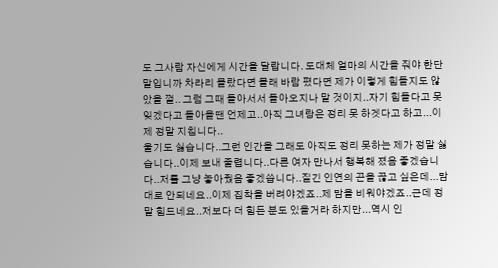도 그사람 자신에게 시간을 달랍니다. 도대체 얼마의 시간을 줘야 한단 말입니까 차라리 몰랐다면 몰래 바람 폈다면 제가 이렇게 힘들지도 않았을 껄.. 그럼 그때 돌아서서 돌아오지나 말 것이지..자기 힘들다고 못 잊겠다고 돌아올땐 언제고..아직 그녀랑은 정리 못 하겟다고 하고...이제 정말 지칩니다..
울기도 싫습니다..그런 인간을 그래도 아직도 정리 못하는 제가 정말 싫습니다..이제 보내 줄렵니다..다른 여자 만나서 행복해 졌음 좋겠습니다..저를 그냥 놓아줬음 좋겠씁니다..질긴 인연의 끈을 끊고 싶은데...맘대로 안되네요..이제 집착을 버려야겠죠..제 맘을 비워야겠죠..근데 정말 힘드네요..저보다 더 힘든 분도 있을거라 하지만...역시 인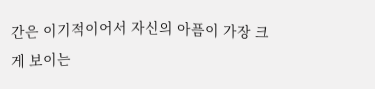간은 이기적이어서 자신의 아픔이 가장 크게 보이는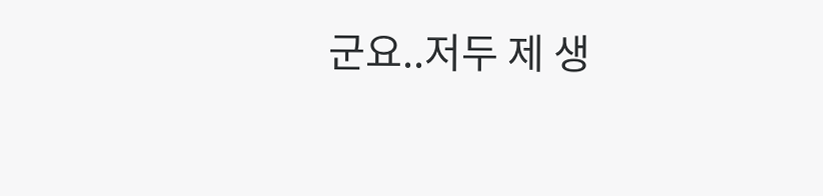군요..저두 제 생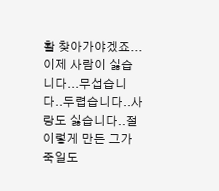활 찾아가야겠죠...이제 사람이 싫습니다...무섭습니다..두렵습니다..사랑도 싫습니다..절 이렇게 만든 그가 죽일도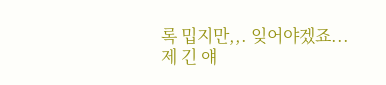록 밉지만,,. 잊어야겠죠...
제 긴 얘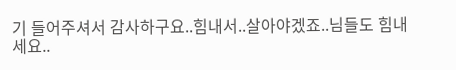기 들어주셔서 감사하구요..힘내서..살아야겠죠..님들도 힘내세요..